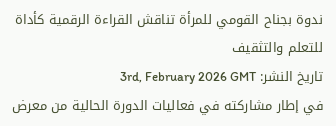ندوة بجناح القومي للمرأة تناقش القراءة الرقمية كأداة للتعلم والتثقيف
تاريخ النشر: 3rd, February 2026 GMT
في إطار مشاركته في فعاليات الدورة الحالية من معرض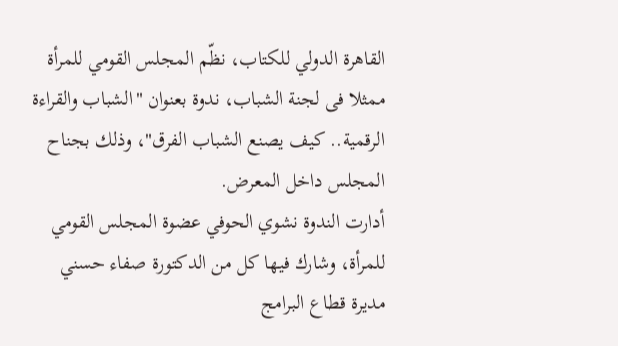القاهرة الدولي للكتاب، نظّم المجلس القومي للمرأة ممثلا فى لجنة الشباب، ندوة بعنوان "الشباب والقراءة الرقمية.. كيف يصنع الشباب الفرق"، وذلك بجناح المجلس داخل المعرض.
أدارت الندوة نشوي الحوفي عضوة المجلس القومي للمرأة، وشارك فيها كل من الدكتورة صفاء حسني مديرة قطاع البرامج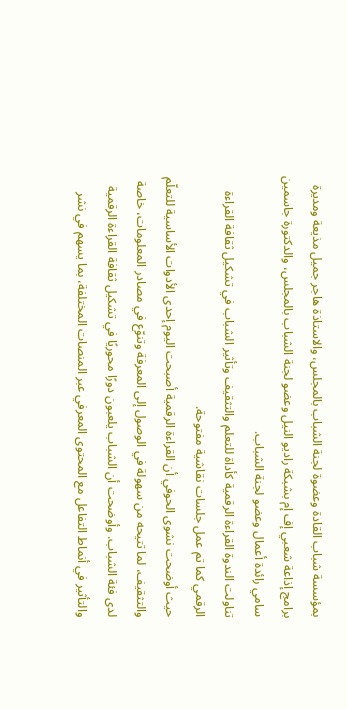بمؤسسة شباب القادة وعضوة لجنة الشباب بالمجلس، والاستاذة هاجر جميل مذيعة ومديرة برامج إذاعة شعبي إف إم بشبكة راديو النيل وعضو لجنة الشباب بالمجلس، والدكتورة جاسمين سامي رائدة أعمال وعضو لجنة الشباب.
تناولت الندوة القراءة الرقمية كأداة للتعلم والتثقيف وتأثير الشباب في تشكيل ثقافة القراءة الرقمي كما تم عمل جلسات نقاشية مفتوحة.
حيث أوضحت نشوى الحوفي أن القراءة الرقمية أصبحت اليوم إحدى الأدوات الأساسية للتعلّم والتثقيف، لما تتيحه من سهولة في الوصول إلى المعرفة وتنوّع في مصادر المعلومات، خاصة لدى فئة الشباب. وأوضحت أن الشباب يلعبون دورًا محوريًا في تشكيل ثقافة القراءة الرقمية والتأثير في أنماط التفاعل مع المحتوى المعرفي عبر المنصات المختلفة، بما يسهم في نشر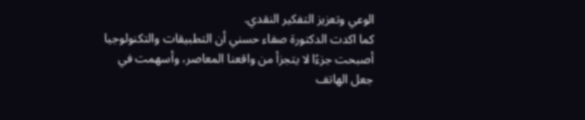الوعي وتعزيز التفكير النقدي.
كما اكدت الدكتورة صفاء حسني أن التطبيقات والتكنولوجيا أصبحت جزءًا لا يتجزأ من واقعنا المعاصر، وأسهمت في جعل الهاتف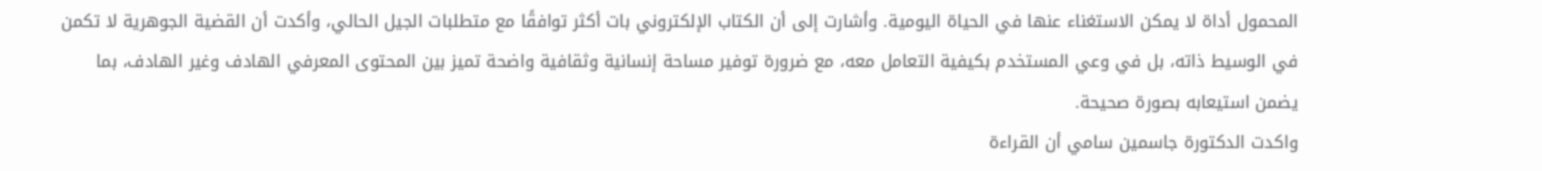المحمول أداة لا يمكن الاستغناء عنها في الحياة اليومية. وأشارت إلى أن الكتاب الإلكتروني بات أكثر توافقًا مع متطلبات الجيل الحالي، وأكدت أن القضية الجوهرية لا تكمن في الوسيط ذاته، بل في وعي المستخدم بكيفية التعامل معه، مع ضرورة توفير مساحة إنسانية وثقافية واضحة تميز بين المحتوى المعرفي الهادف وغير الهادف، بما يضمن استيعابه بصورة صحيحة.
واكدت الدكتورة جاسمين سامي أن القراءة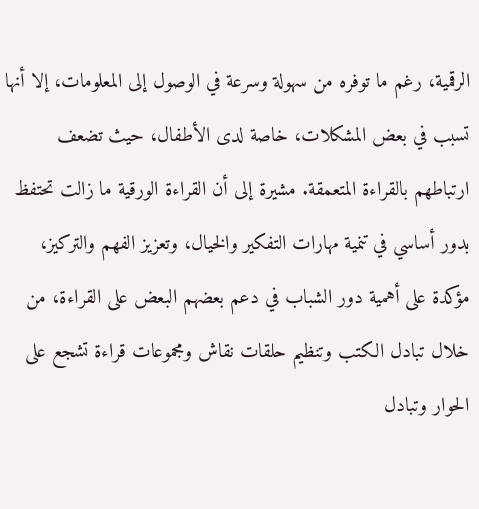الرقمية، رغم ما توفره من سهولة وسرعة في الوصول إلى المعلومات، إلا أنها تسبب في بعض المشكلات، خاصة لدى الأطفال، حيث تضعف ارتباطهم بالقراءة المتعمقة. مشيرة إلى أن القراءة الورقية ما زالت تحتفظ بدور أساسي في تنمية مهارات التفكير والخيال، وتعزيز الفهم والتركيز، مؤكدة على أهمية دور الشباب في دعم بعضهم البعض على القراءة، من خلال تبادل الكتب وتنظيم حلقات نقاش ومجموعات قراءة تشجع على الحوار وتبادل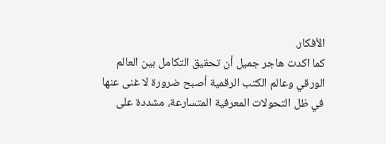الأفكار.
كما اكدت هاجر جميل أن تحقيق التكامل بين العالم الورقي وعالم الكتب الرقمية أصبح ضرورة لا غنى عنها في ظل التحولات المعرفية المتسارعة، مشددة على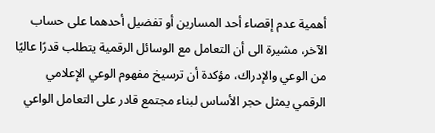أهمية عدم إقصاء أحد المسارين أو تفضيل أحدهما على حساب الآخر، مشيرة الى أن التعامل مع الوسائل الرقمية يتطلب قدرًا عاليًا من الوعي والإدراك، مؤكدة أن ترسيخ مفهوم الوعي الإعلامي الرقمي يمثل حجر الأساس لبناء مجتمع قادر على التعامل الواعي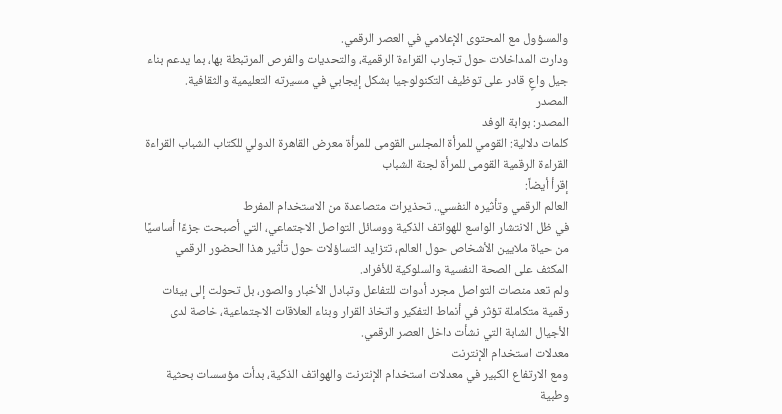والمسؤول مع المحتوى الإعلامي في العصر الرقمي.
ودارت المداخلات حول تجارب القراءة الرقمية، والتحديات والفرص المرتبطة بها، بما يدعم بناء جيل واعٍ قادر على توظيف التكنولوجيا بشكل إيجابي في مسيرته التعليمية والثقافية.
المصدر
المصدر: بوابة الوفد
كلمات دلالية: القومي للمرأة المجلس القومى للمرأة معرض القاهرة الدولي للكتاب الشباب القراءة القراءة الرقمیة القومی للمرأة لجنة الشباب
إقرأ أيضاً:
العالم الرقمي وتأثيره النفسي.. تحذيرات متصاعدة من الاستخدام المفرط
في ظل الانتشار الواسع للهواتف الذكية ووسائل التواصل الاجتماعي، التي أصبحت جزءًا أساسيًا من حياة ملايين الأشخاص حول العالم، تتزايد التساؤلات حول تأثير هذا الحضور الرقمي المكثف على الصحة النفسية والسلوكية للأفراد.
ولم تعد منصات التواصل مجرد أدوات للتفاعل وتبادل الأخبار والصور، بل تحولت إلى بيئات رقمية متكاملة تؤثر في أنماط التفكير واتخاذ القرار وبناء العلاقات الاجتماعية، خاصة لدى الأجيال الشابة التي نشأت داخل العصر الرقمي.
معدلات استخدام الإنترنت
ومع الارتفاع الكبير في معدلات استخدام الإنترنت والهواتف الذكية، بدأت مؤسسات بحثية وطبية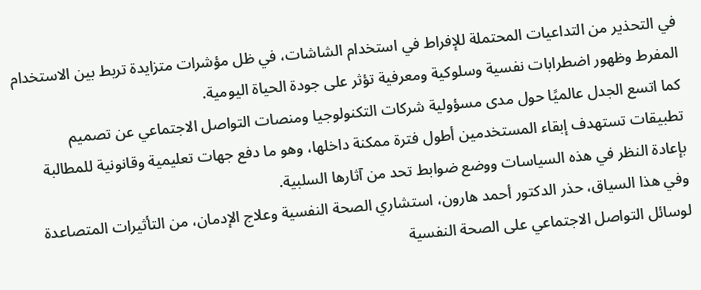في التحذير من التداعيات المحتملة للإفراط في استخدام الشاشات، في ظل مؤشرات متزايدة تربط بين الاستخدام المفرط وظهور اضطرابات نفسية وسلوكية ومعرفية تؤثر على جودة الحياة اليومية.
كما اتسع الجدل عالميًا حول مدى مسؤولية شركات التكنولوجيا ومنصات التواصل الاجتماعي عن تصميم تطبيقات تستهدف إبقاء المستخدمين أطول فترة ممكنة داخلها، وهو ما دفع جهات تعليمية وقانونية للمطالبة بإعادة النظر في هذه السياسات ووضع ضوابط تحد من آثارها السلبية.
وفي هذا السياق، حذر الدكتور أحمد هارون، استشاري الصحة النفسية وعلاج الإدمان، من التأثيرات المتصاعدة لوسائل التواصل الاجتماعي على الصحة النفسية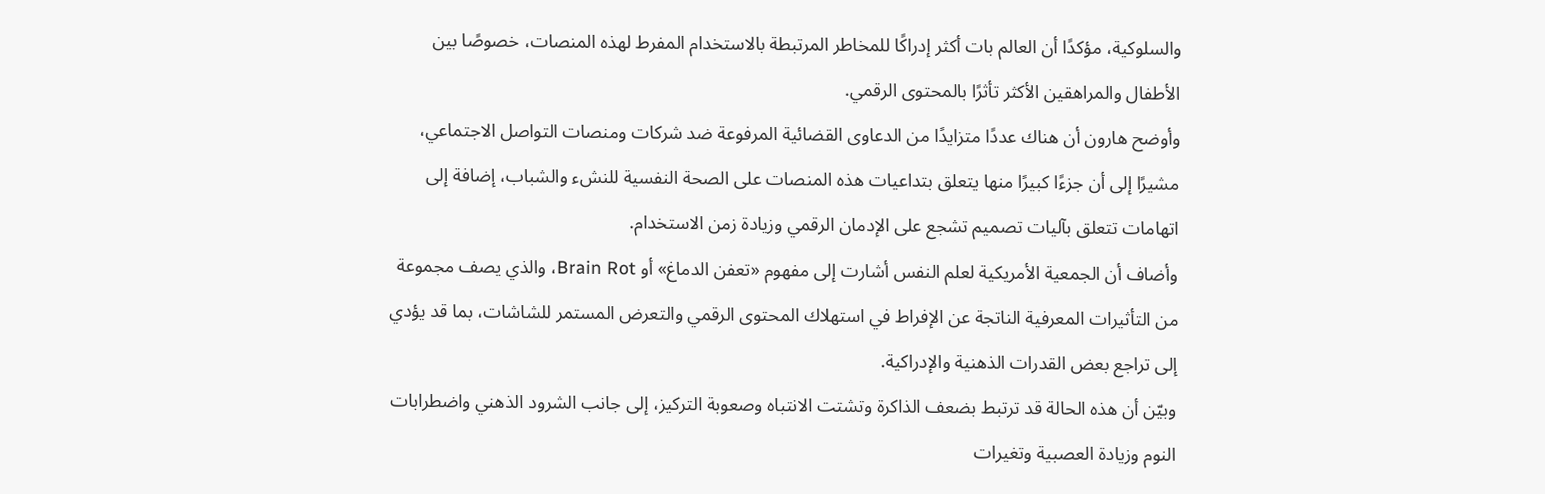والسلوكية، مؤكدًا أن العالم بات أكثر إدراكًا للمخاطر المرتبطة بالاستخدام المفرط لهذه المنصات، خصوصًا بين الأطفال والمراهقين الأكثر تأثرًا بالمحتوى الرقمي.
وأوضح هارون أن هناك عددًا متزايدًا من الدعاوى القضائية المرفوعة ضد شركات ومنصات التواصل الاجتماعي، مشيرًا إلى أن جزءًا كبيرًا منها يتعلق بتداعيات هذه المنصات على الصحة النفسية للنشء والشباب، إضافة إلى اتهامات تتعلق بآليات تصميم تشجع على الإدمان الرقمي وزيادة زمن الاستخدام.
وأضاف أن الجمعية الأمريكية لعلم النفس أشارت إلى مفهوم «تعفن الدماغ» أو Brain Rot، والذي يصف مجموعة من التأثيرات المعرفية الناتجة عن الإفراط في استهلاك المحتوى الرقمي والتعرض المستمر للشاشات، بما قد يؤدي إلى تراجع بعض القدرات الذهنية والإدراكية.
وبيّن أن هذه الحالة قد ترتبط بضعف الذاكرة وتشتت الانتباه وصعوبة التركيز، إلى جانب الشرود الذهني واضطرابات النوم وزيادة العصبية وتغيرات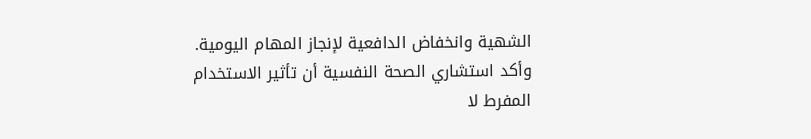الشهية وانخفاض الدافعية لإنجاز المهام اليومية.
وأكد استشاري الصحة النفسية أن تأثير الاستخدام المفرط لا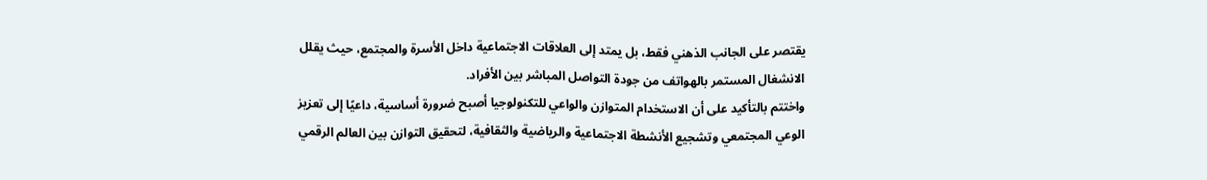يقتصر على الجانب الذهني فقط، بل يمتد إلى العلاقات الاجتماعية داخل الأسرة والمجتمع، حيث يقلل الانشغال المستمر بالهواتف من جودة التواصل المباشر بين الأفراد.
واختتم بالتأكيد على أن الاستخدام المتوازن والواعي للتكنولوجيا أصبح ضرورة أساسية، داعيًا إلى تعزيز الوعي المجتمعي وتشجيع الأنشطة الاجتماعية والرياضية والثقافية، لتحقيق التوازن بين العالم الرقمي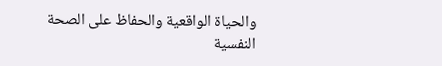والحياة الواقعية والحفاظ على الصحة النفسية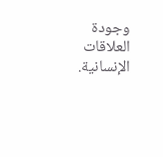وجودة العلاقات الإنسانية.